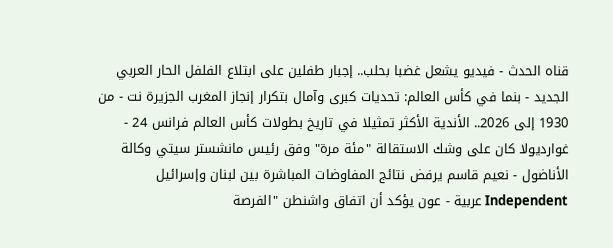قناه الحدث - فيديو يشعل غضبا بحلب.. إجبار طفلين على ابتلاع الفلفل الحار العربي الجديد - بنما في كأس العالم: تحديات كبرى وآمال بتكرار إنجاز المغرب الجزيرة نت - من 1930 إلى 2026.. الأندية الأكثر تمثيلا في تاريخ بطولات كأس العالم فرانس 24 - غوارديولا كان على وشك الاستقالة "مئة مرة" وفق رئيس مانشستر سيتي وكالة الأناضول - نعيم قاسم يرفض نتائج المفاوضات المباشرة بين لبنان وإسرائيل Independent عربية - عون يؤكد أن اتفاق واشنطن "الفرصة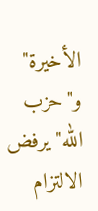الأخيرة" و"حزب الله" يرفض الالتزام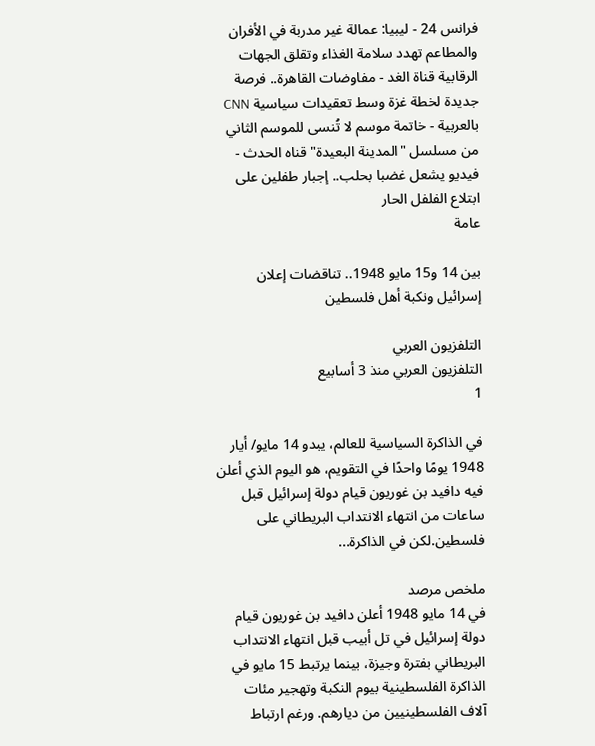فرانس 24 - ليبيا: عمالة غير مدربة في الأفران والمطاعم تهدد سلامة الغذاء وتقلق الجهات الرقابية قناة الغد - مفاوضات القاهرة.. فرصة جديدة لخطة غزة وسط تعقيدات سياسية CNN بالعربية - خاتمة موسم لا تُنسى للموسم الثاني من مسلسل "المدينة البعيدة" قناه الحدث - فيديو يشعل غضبا بحلب.. إجبار طفلين على ابتلاع الفلفل الحار
عامة

بين 14 و15 مايو 1948.. تناقضات إعلان إسرائيل ونكبة أهل فلسطين

التلفزيون العربي
التلفزيون العربي منذ 3 أسابيع
1

في الذاكرة السياسية للعالم، يبدو 14 مايو/ أيار 1948 يومًا واحدًا في التقويم، هو اليوم الذي أعلن فيه دافيد بن غوريون قيام دولة إسرائيل قبل ساعات من انتهاء الانتداب البريطاني على فلسطين.لكن في الذاكرة...

ملخص مرصد
في 14 مايو 1948 أعلن دافيد بن غوريون قيام دولة إسرائيل في تل أبيب قبل انتهاء الانتداب البريطاني بفترة وجيزة، بينما يرتبط 15 مايو في الذاكرة الفلسطينية بيوم النكبة وتهجير مئات آلاف الفلسطينيين من ديارهم. ورغم ارتباط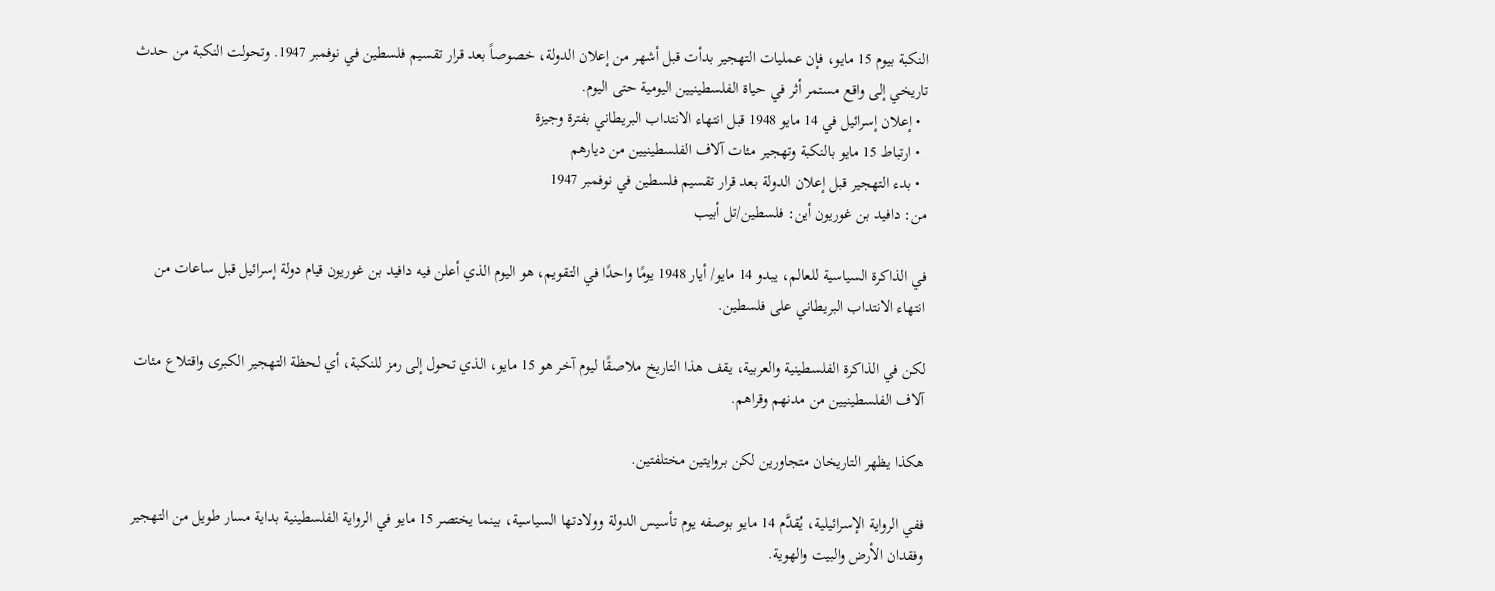النكبة بيوم 15 مايو، فإن عمليات التهجير بدأت قبل أشهر من إعلان الدولة، خصوصاً بعد قرار تقسيم فلسطين في نوفمبر 1947. وتحولت النكبة من حدث تاريخي إلى واقع مستمر أثر في حياة الفلسطينيين اليومية حتى اليوم.
  • إعلان إسرائيل في 14 مايو 1948 قبل انتهاء الانتداب البريطاني بفترة وجيزة
  • ارتباط 15 مايو بالنكبة وتهجير مئات آلاف الفلسطينيين من ديارهم
  • بدء التهجير قبل إعلان الدولة بعد قرار تقسيم فلسطين في نوفمبر 1947
من: دافيد بن غوريون أين: فلسطين/تل أبيب

في الذاكرة السياسية للعالم، يبدو 14 مايو/ أيار 1948 يومًا واحدًا في التقويم، هو اليوم الذي أعلن فيه دافيد بن غوريون قيام دولة إسرائيل قبل ساعات من انتهاء الانتداب البريطاني على فلسطين.

لكن في الذاكرة الفلسطينية والعربية، يقف هذا التاريخ ملاصقًا ليوم آخر هو 15 مايو، الذي تحول إلى رمز للنكبة، أي لحظة التهجير الكبرى واقتلاع مئات آلاف الفلسطينيين من مدنهم وقراهم.

هكذا يظهر التاريخان متجاورين لكن بروايتين مختلفتين.

ففي الرواية الإسرائيلية، يُقدَّم 14 مايو بوصفه يوم تأسيس الدولة وولادتها السياسية، بينما يختصر 15 مايو في الرواية الفلسطينية بداية مسار طويل من التهجير وفقدان الأرض والبيت والهوية.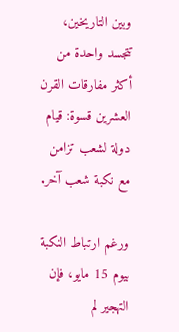وبين التاريخين، تتجسد واحدة من أكثر مفارقات القرن العشرين قسوة: قيام دولة لشعب تزامن مع نكبة شعب آخر.

ورغم ارتباط النكبة بيوم 15 مايو، فإن التهجير لم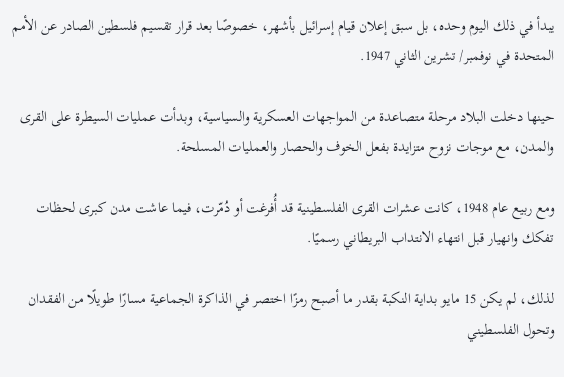يبدأ في ذلك اليوم وحده، بل سبق إعلان قيام إسرائيل بأشهر، خصوصًا بعد قرار تقسيم فلسطين الصادر عن الأمم المتحدة في نوفمبر/ تشرين الثاني 1947.

حينها دخلت البلاد مرحلة متصاعدة من المواجهات العسكرية والسياسية، وبدأت عمليات السيطرة على القرى والمدن، مع موجات نزوح متزايدة بفعل الخوف والحصار والعمليات المسلحة.

ومع ربيع عام 1948، كانت عشرات القرى الفلسطينية قد أُفرغت أو دُمّرت، فيما عاشت مدن كبرى لحظات تفكك وانهيار قبل انتهاء الانتداب البريطاني رسميًا.

لذلك، لم يكن 15 مايو بداية النكبة بقدر ما أصبح رمزًا اختصر في الذاكرة الجماعية مسارًا طويلًا من الفقدان وتحول الفلسطيني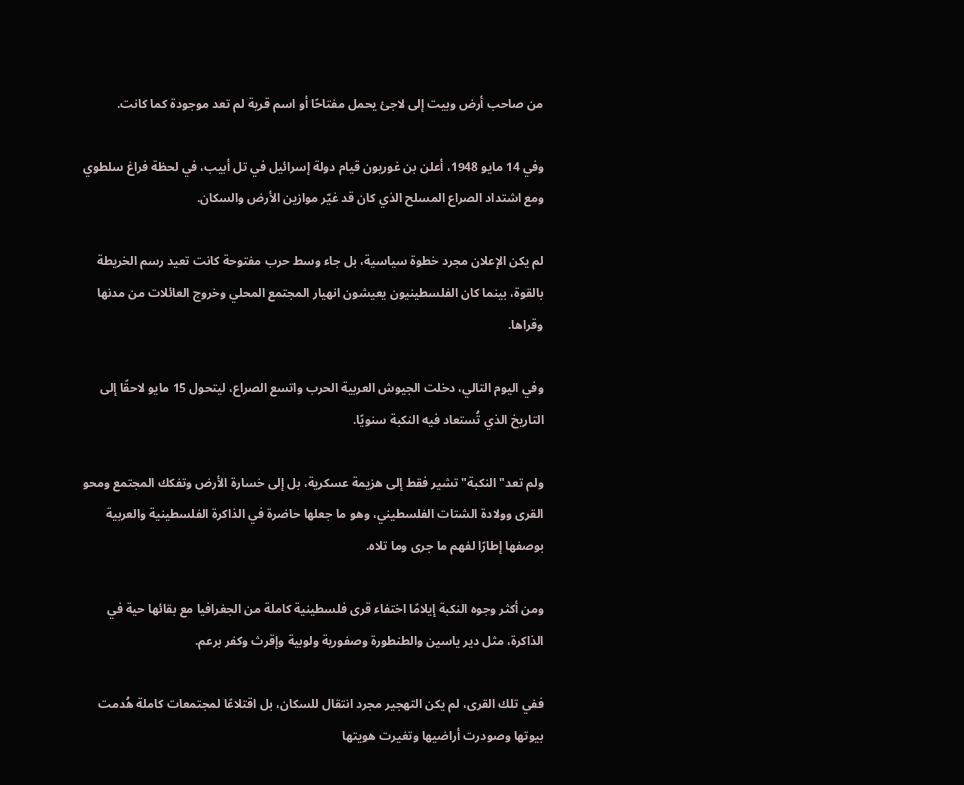من صاحب أرض وبيت إلى لاجئ يحمل مفتاحًا أو اسم قرية لم تعد موجودة كما كانت.

وفي 14 مايو 1948، أعلن بن غوريون قيام دولة إسرائيل في تل أبيب، في لحظة فراغ سلطوي ومع اشتداد الصراع المسلح الذي كان قد غيّر موازين الأرض والسكان.

لم يكن الإعلان مجرد خطوة سياسية، بل جاء وسط حرب مفتوحة كانت تعيد رسم الخريطة بالقوة، بينما كان الفلسطينيون يعيشون انهيار المجتمع المحلي وخروج العائلات من مدنها وقراها.

وفي اليوم التالي، دخلت الجيوش العربية الحرب واتسع الصراع، ليتحول 15 مايو لاحقًا إلى التاريخ الذي تُستعاد فيه النكبة سنويًا.

ولم تعد" النكبة" تشير فقط إلى هزيمة عسكرية، بل إلى خسارة الأرض وتفكك المجتمع ومحو القرى وولادة الشتات الفلسطيني، وهو ما جعلها حاضرة في الذاكرة الفلسطينية والعربية بوصفها إطارًا لفهم ما جرى وما تلاه.

ومن أكثر وجوه النكبة إيلامًا اختفاء قرى فلسطينية كاملة من الجغرافيا مع بقائها حية في الذاكرة، مثل دير ياسين والطنطورة وصفورية ولوبية وإقرث وكفر برعم.

ففي تلك القرى، لم يكن التهجير مجرد انتقال للسكان، بل اقتلاعًا لمجتمعات كاملة هُدمت بيوتها وصودرت أراضيها وتغيرت هويتها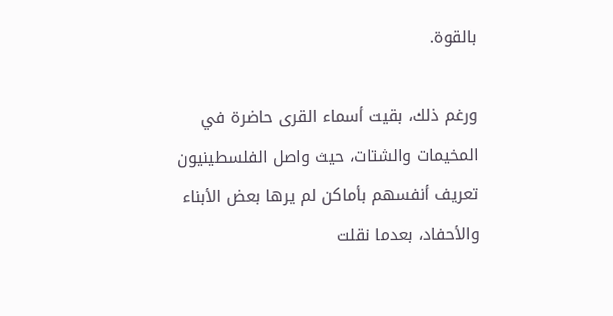بالقوة.

ورغم ذلك، بقيت أسماء القرى حاضرة في المخيمات والشتات، حيث واصل الفلسطينيون تعريف أنفسهم بأماكن لم يرها بعض الأبناء والأحفاد، بعدما نقلت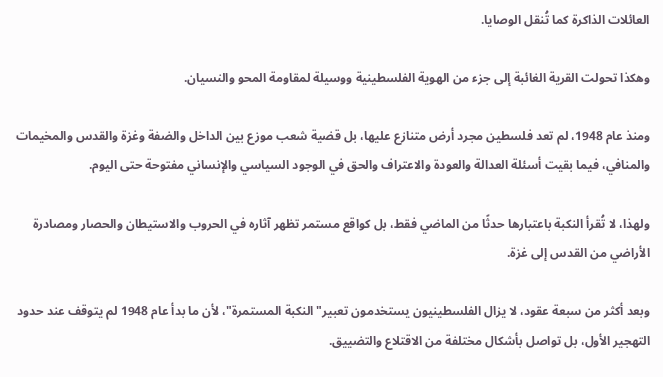العائلات الذاكرة كما تُنقل الوصايا.

وهكذا تحولت القرية الغائبة إلى جزء من الهوية الفلسطينية ووسيلة لمقاومة المحو والنسيان.

ومنذ عام 1948، لم تعد فلسطين مجرد أرض متنازع عليها، بل قضية شعب موزع بين الداخل والضفة وغزة والقدس والمخيمات والمنافي، فيما بقيت أسئلة العدالة والعودة والاعتراف والحق في الوجود السياسي والإنساني مفتوحة حتى اليوم.

ولهذا، لا تُقرأ النكبة باعتبارها حدثًا من الماضي فقط، بل كواقع مستمر تظهر آثاره في الحروب والاستيطان والحصار ومصادرة الأراضي من القدس إلى غزة.

وبعد أكثر من سبعة عقود، لا يزال الفلسطينيون يستخدمون تعبير" النكبة المستمرة"، لأن ما بدأ عام 1948 لم يتوقف عند حدود التهجير الأول، بل تواصل بأشكال مختلفة من الاقتلاع والتضييق.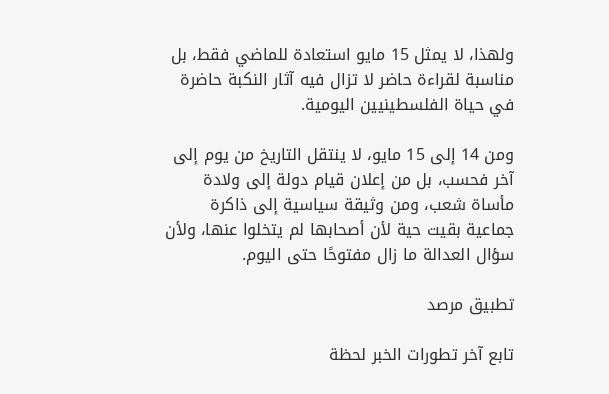ولهذا، لا يمثل 15 مايو استعادة للماضي فقط، بل مناسبة لقراءة حاضر لا تزال فيه آثار النكبة حاضرة في حياة الفلسطينيين اليومية.

ومن 14 إلى 15 مايو، لا ينتقل التاريخ من يوم إلى آخر فحسب، بل من إعلان قيام دولة إلى ولادة مأساة شعب، ومن وثيقة سياسية إلى ذاكرة جماعية بقيت حية لأن أصحابها لم يتخلوا عنها، ولأن سؤال العدالة ما زال مفتوحًا حتى اليوم.

تطبيق مرصد

تابع آخر تطورات الخبر لحظة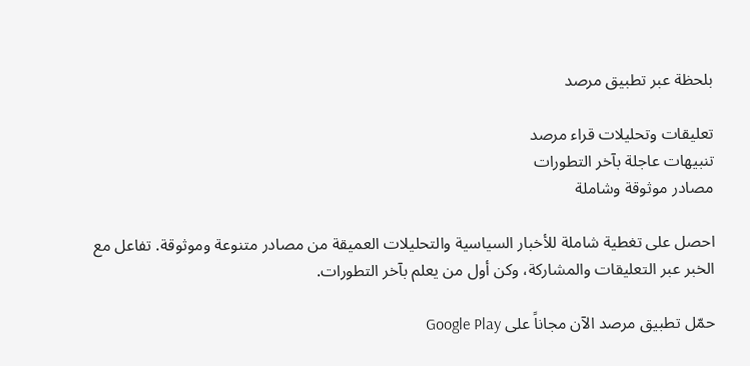بلحظة عبر تطبيق مرصد

تعليقات وتحليلات قراء مرصد
تنبيهات عاجلة بآخر التطورات
مصادر موثوقة وشاملة

احصل على تغطية شاملة للأخبار السياسية والتحليلات العميقة من مصادر متنوعة وموثوقة. تفاعل مع الخبر عبر التعليقات والمشاركة، وكن أول من يعلم بآخر التطورات.

حمّل تطبيق مرصد الآن مجاناً على Google Play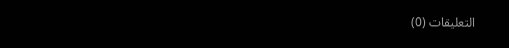التعليقات (0)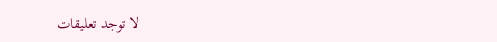لا توجد تعليقات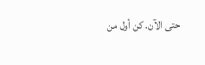حتى الآن. كن أول من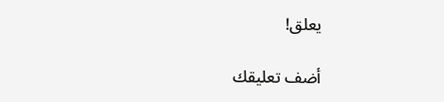يعلق!

أضف تعليقك